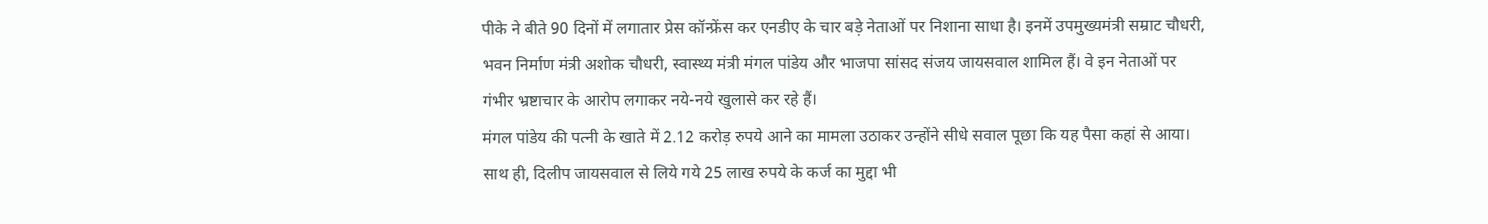पीके ने बीते 90 दिनों में लगातार प्रेस कॉन्फ्रेंस कर एनडीए के चार बड़े नेताओं पर निशाना साधा है। इनमें उपमुख्यमंत्री सम्राट चौधरी, भवन निर्माण मंत्री अशोक चौधरी, स्वास्थ्य मंत्री मंगल पांडेय और भाजपा सांसद संजय जायसवाल शामिल हैं। वे इन नेताओं पर गंभीर भ्रष्टाचार के आरोप लगाकर नये-नये खुलासे कर रहे हैं।
मंगल पांडेय की पत्नी के खाते में 2.12 करोड़ रुपये आने का मामला उठाकर उन्होंने सीधे सवाल पूछा कि यह पैसा कहां से आया। साथ ही, दिलीप जायसवाल से लिये गये 25 लाख रुपये के कर्ज का मुद्दा भी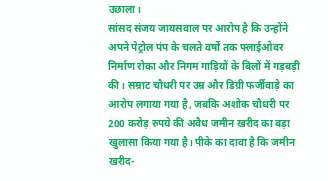उछाला।
सांसद संजय जायसवाल पर आरोप है कि उन्होंने अपने पेट्रोल पंप के चलते वर्षों तक फ्लाईओवर निर्माण रोका और निगम गाड़ियों के बिलों में गड़बड़ी की। सम्राट चौधरी पर उम्र और डिग्री फर्जीवाड़े का आरोप लगाया गया है, जबकि अशोक चौधरी पर 200 करोड़ रुपये की अवैध जमीन खरीद का बड़ा खुलासा किया गया है। पीके का दावा है कि जमीन खरीद-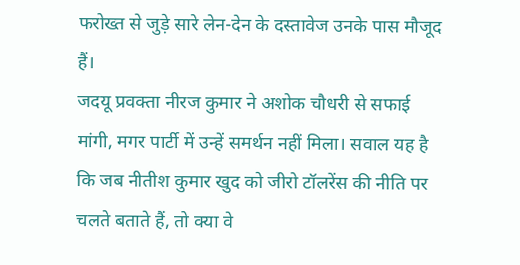फरोख्त से जुड़े सारे लेन-देन के दस्तावेज उनके पास मौजूद हैं।
जदयू प्रवक्ता नीरज कुमार ने अशोक चौधरी से सफाई मांगी, मगर पार्टी में उन्हें समर्थन नहीं मिला। सवाल यह है कि जब नीतीश कुमार खुद को जीरो टॉलरेंस की नीति पर चलते बताते हैं, तो क्या वे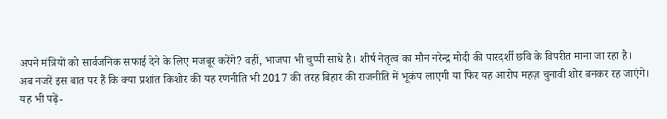अपने मंत्रियों को सार्वजनिक सफाई देने के लिए मजबूर करेंगे? वहीं, भाजपा भी चुप्पी साधे है। शीर्ष नेतृत्व का मौन नरेन्द्र मोदी की पारदर्शी छवि के विपरीत माना जा रहा है।
अब नजरें इस बात पर हैं कि क्या प्रशांत किशोर की यह रणनीति भी 2017 की तरह बिहार की राजनीति में भूकंप लाएगी या फिर यह आरोप महज़ चुनावी शोर बनकर रह जाएंगे।
यह भी पढ़ें-